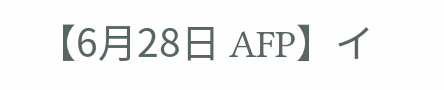【6月28日 AFP】イ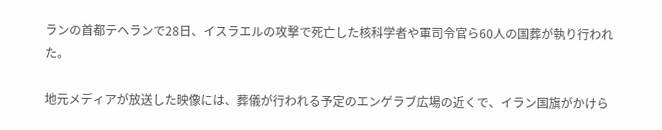ランの首都テヘランで28日、イスラエルの攻撃で死亡した核科学者や軍司令官ら60人の国葬が執り行われた。

地元メディアが放送した映像には、葬儀が行われる予定のエンゲラブ広場の近くで、イラン国旗がかけら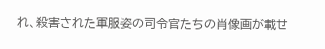れ、殺害された軍服姿の司令官たちの肖像画が載せ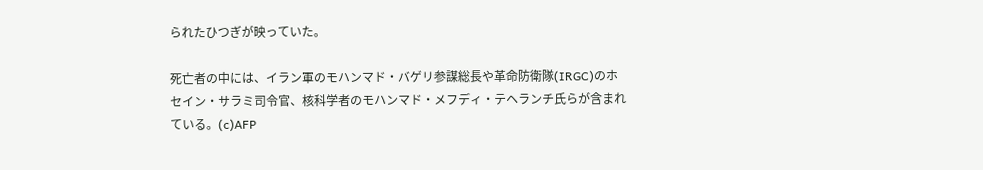られたひつぎが映っていた。

死亡者の中には、イラン軍のモハンマド・バゲリ参謀総長や革命防衛隊(IRGC)のホセイン・サラミ司令官、核科学者のモハンマド・メフディ・テヘランチ氏らが含まれている。(c)AFP